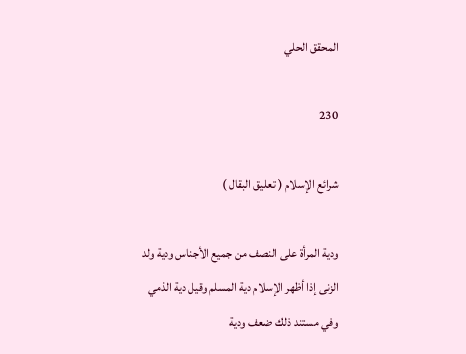المحقق الحلي

230

شرائع الإسلام ( تعليق البقال )

ودية المرأة على النصف من جميع الأجناس ودية ولد الزنى إذا أظهر الإسلام دية المسلم وقيل دية الذمي وفي مستند ذلك ضعف ودية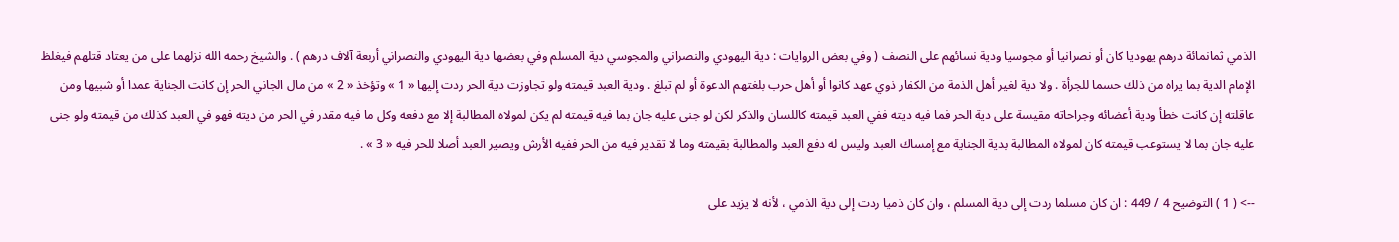الذمي ثمانمائة درهم يهوديا كان أو نصرانيا أو مجوسيا ودية نسائهم على النصف ( وفي بعض الروايات : دية اليهودي والنصراني والمجوسي دية المسلم وفي بعضها دية اليهودي والنصراني أربعة آلاف درهم ) . والشيخ رحمه الله نزلهما على من يعتاد قتلهم فيغلظ الإمام الدية بما يراه من ذلك حسما للجرأة . ولا دية لغير أهل الذمة من الكفار ذوي عهد كانوا أو أهل حرب بلغتهم الدعوة أو لم تبلغ . ودية العبد قيمته ولو تجاوزت دية الحر ردت إليها « 1 » وتؤخذ « 2 » من مال الجاني الحر إن كانت الجناية عمدا أو شبيها ومن عاقلته إن كانت خطأ ودية أعضائه وجراحاته مقيسة على دية الحر فما فيه ديته ففي العبد قيمته كاللسان والذكر لكن لو جنى عليه جان بما فيه قيمته لم يكن لمولاه المطالبة إلا مع دفعه وكل ما فيه مقدر في الحر من ديته فهو في العبد كذلك من قيمته ولو جنى عليه جان بما لا يستوعب قيمته كان لمولاه المطالبة بدية الجناية مع إمساك العبد وليس له دفع العبد والمطالبة بقيمته وما لا تقدير فيه من الحر ففيه الأرش ويصير العبد أصلا للحر فيه « 3 » .

--> ( 1 ) التوضيح 4 / 449 : ان كان مسلما ردت إلى دية المسلم ، وان كان ذميا ردت إلى دية الذمي ، لأنه لا يزيد على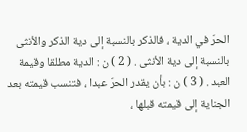الحرّ في الدية ، فالذكر بالنسبة إلى دية الذكر والأنثى بالنسبة إلى دية الأنثى . ( 2 ) ن : الدية مطلقا وقيمة العبد . ( 3 ) ن : بأن يقدر الحرّ عبدا ، فتنسب قيمته بعد الجناية إلى قيمته قبلها ،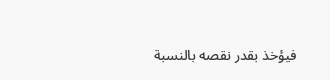فيؤخذ بقدر نقصه بالنسبة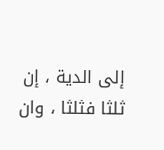إلى الدية ، إن ثلثا فثلثا ، وان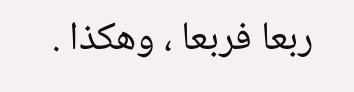ربعا فربعا ، وهكذا .